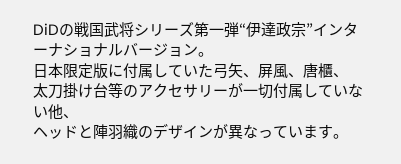DiDの戦国武将シリーズ第一弾“伊達政宗”インターナショナルバージョン。
日本限定版に付属していた弓矢、屏風、唐櫃、
太刀掛け台等のアクセサリーが一切付属していない他、
ヘッドと陣羽織のデザインが異なっています。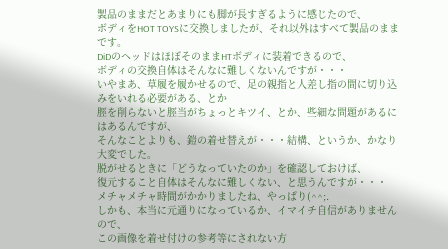製品のままだとあまりにも脚が長すぎるように感じたので、
ボディをHOT TOYSに交換しましたが、それ以外はすべて製品のままです。
DiDのヘッドはほぼそのままHTボディに装着できるので、
ボディの交換自体はそんなに難しくないんですが・・・
いやまあ、草履を履かせるので、足の親指と人差し指の間に切り込みをいれる必要がある、とか
脛を削らないと脛当がちょっとキツイ、とか、些細な問題があるにはあるんですが、
そんなことよりも、鎧の着せ替えが・・・結構、というか、かなり大変でした。
脱がせるときに「どうなっていたのか」を確認しておけば、
復元すること自体はそんなに難しくない、と思うんですが・・・
メチャメチャ時間がかかりましたね、やっぱり(^^;.
しかも、本当に元通りになっているか、イマイチ自信がありませんので、
この画像を着せ付けの参考等にされない方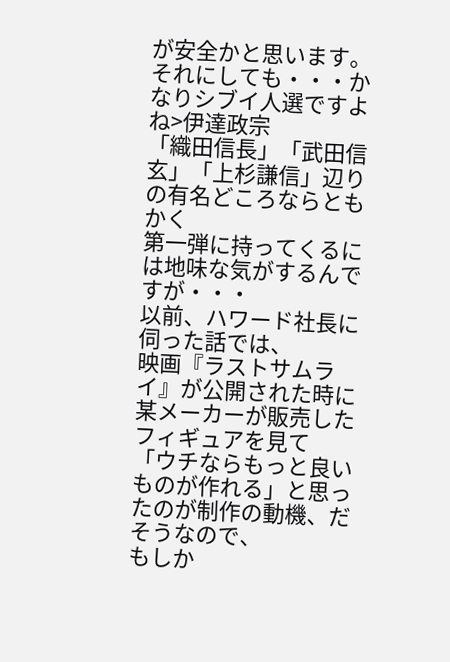が安全かと思います。
それにしても・・・かなりシブイ人選ですよね>伊達政宗
「織田信長」「武田信玄」「上杉謙信」辺りの有名どころならともかく
第一弾に持ってくるには地味な気がするんですが・・・
以前、ハワード社長に伺った話では、
映画『ラストサムライ』が公開された時に某メーカーが販売したフィギュアを見て
「ウチならもっと良いものが作れる」と思ったのが制作の動機、だそうなので、
もしか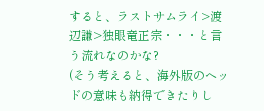すると、ラストサムライ>渡辺謙>独眼竜正宗・・・と言う流れなのかな?
(そう考えると、海外版のヘッドの意味も納得できたりし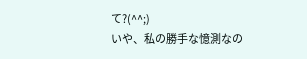て?(^^;)
いや、私の勝手な憶測なの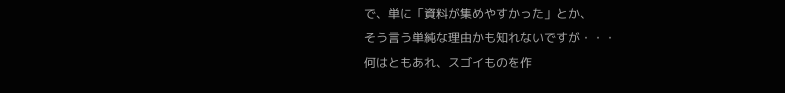で、単に「資料が集めやすかった」とか、
そう言う単純な理由かも知れないですが・・・
何はともあれ、スゴイものを作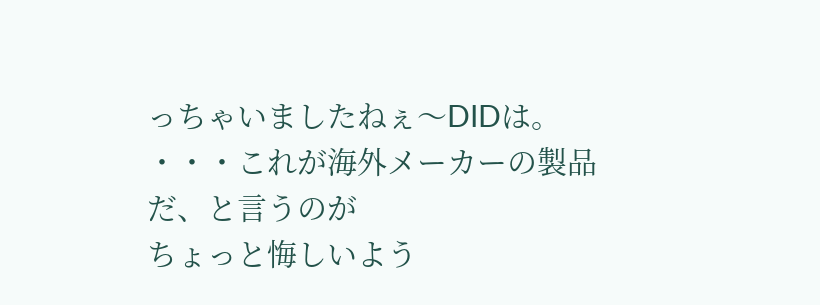っちゃいましたねぇ〜DIDは。
・・・これが海外メーカーの製品だ、と言うのが
ちょっと悔しいよう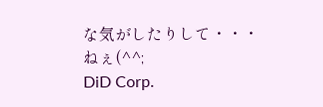な気がしたりして・・・ねぇ(^^;
DiD Corp.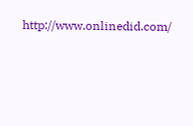http://www.onlinedid.com/